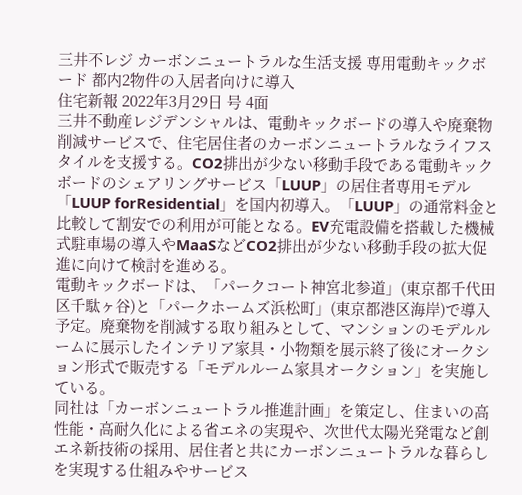三井不レジ カーボンニュートラルな生活支援 専用電動キックボード 都内2物件の入居者向けに導入
住宅新報 2022年3月29日 号 4面
三井不動産レジデンシャルは、電動キックボードの導入や廃棄物削減サービスで、住宅居住者のカーボンニュートラルなライフスタイルを支援する。CO2排出が少ない移動手段である電動キックボードのシェアリングサービス「LUUP」の居住者専用モデル「LUUP forResidential」を国内初導入。「LUUP」の通常料金と比較して割安での利用が可能となる。EV充電設備を搭載した機械式駐車場の導入やMaaSなどCO2排出が少ない移動手段の拡大促進に向けて検討を進める。
電動キックボードは、「パークコート神宮北参道」(東京都千代田区千駄ヶ谷)と「パークホームズ浜松町」(東京都港区海岸)で導入予定。廃棄物を削減する取り組みとして、マンションのモデルルームに展示したインテリア家具・小物類を展示終了後にオークション形式で販売する「モデルルーム家具オークション」を実施している。
同社は「カーボンニュートラル推進計画」を策定し、住まいの高性能・高耐久化による省エネの実現や、次世代太陽光発電など創エネ新技術の採用、居住者と共にカーボンニュートラルな暮らしを実現する仕組みやサービス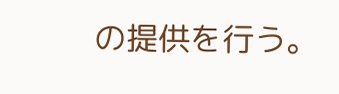の提供を行う。